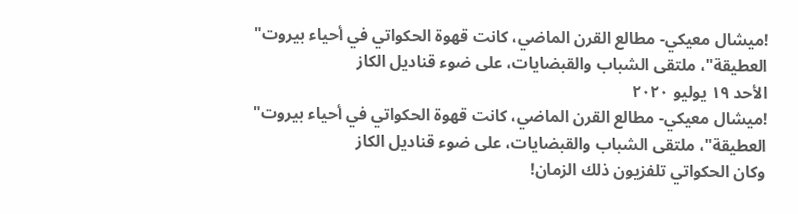!ميشال معيكي- مطالع القرن الماضي، كانت قهوة الحكواتي في أحياء بيروت" العطيقة"، ملتقى الشباب والقبضايات، على ضوء قناديل الكاز
الأحد ١٩ يوليو ٢٠٢٠
!ميشال معيكي- مطالع القرن الماضي، كانت قهوة الحكواتي في أحياء بيروت" العطيقة"، ملتقى الشباب والقبضايات، على ضوء قناديل الكاز
وكان الحكواتي تلفزيون ذلك الزمان!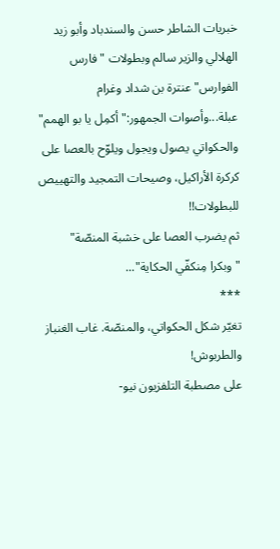خبريات الشاطر حسن والسندباد وأبو زيد الهلالي والزير سالم وبطولات "فارس الفوارس" عنترة بن شداد وغرام عبلة...وأصوات الجمهور:" أكمِل يا بو الهمم" والحكواتي يصول ويجول ويلوّح بالعصا على كركرة الأراكيل، وصيحات التمجيد والتهييص للبطولات!!
ثم يضرب العصا على خشبة المنصّة"
"وبكرا مِنكفّي الحكاية"...
***
تغيّر شكل الحكواتي، والمنصّة. غاب الغنباز والطربوش!
على مصطبة التلفزيون نيو-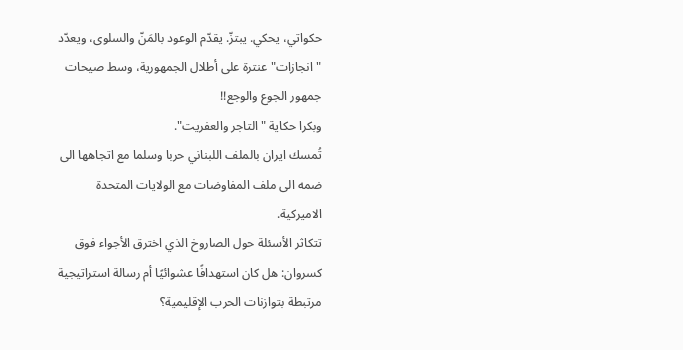حكواتي، يحكي. يبتزّ. يقدّم الوعود بالمَنّ والسلوى، ويعدّد "انجازات" عنترة على أطلال الجمهورية، وسط صيحات جمهور الجوع والوجع!!
وبكرا حكاية " التاجر والعفريت".
تُمسك ايران بالملف اللبناني حربا وسلما مع اتجاهها الى ضمه الى ملف المفاوضات مع الولايات المتحدة الاميركية.
تتكاثر الأسئلة حول الصاروخ الذي اخترق الأجواء فوق كسروان: هل كان استهدافًا عشوائيًا أم رسالة استراتيجية مرتبطة بتوازنات الحرب الإقليمية؟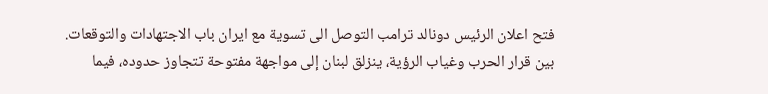فتح اعلان الرئيس دونالد ترامب التوصل الى تسوية مع ايران باب الاجتهادات والتوقعات.
بين قرار الحرب وغياب الرؤية، ينزلق لبنان إلى مواجهة مفتوحة تتجاوز حدوده، فيما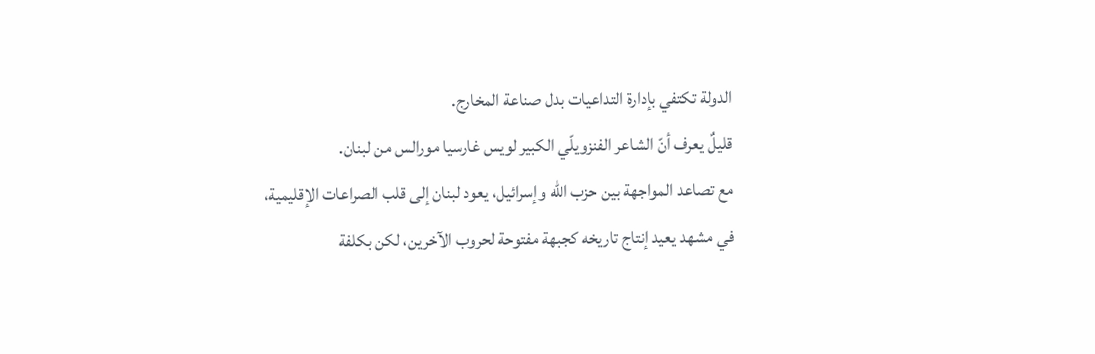الدولة تكتفي بإدارة التداعيات بدل صناعة المخارج.
قليلٌ يعرف أنّ الشاعر الفنزويلّي الكبير لويس غارسيا مورالس من لبنان.
مع تصاعد المواجهة بين حزب الله وإسرائيل، يعود لبنان إلى قلب الصراعات الإقليمية، في مشهد يعيد إنتاج تاريخه كجبهة مفتوحة لحروب الآخرين، لكن بكلفة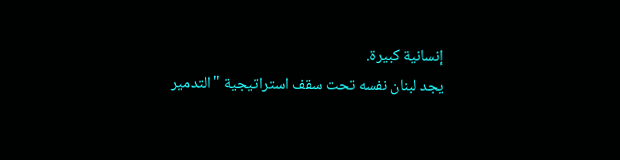إنسانية كبيرة.
يجد لبنان نفسه تحت سقف استراتيجية "التدمير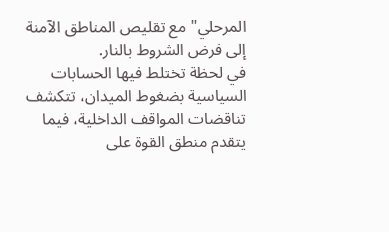المرحلي" مع تقليص المناطق الآمنة إلى فرض الشروط بالنار.
في لحظة تختلط فيها الحسابات السياسية بضغوط الميدان، تتكشف تناقضات المواقف الداخلية، فيما يتقدم منطق القوة على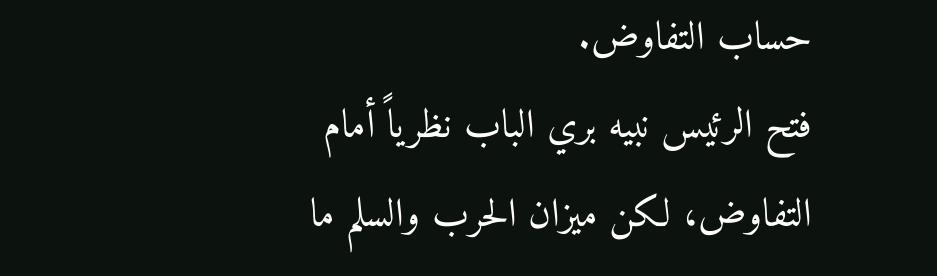حساب التفاوض.
فتح الرئيس نبيه بري الباب نظرياً أمام التفاوض، لكن ميزان الحرب والسلم ما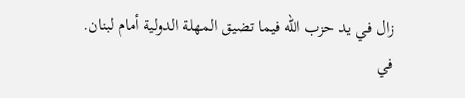زال في يد حزب الله فيما تضيق المهلة الدولية أمام لبنان.
في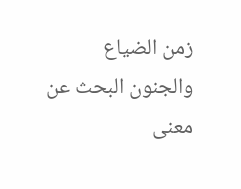زمن الضياع والجنون البحث عن معنى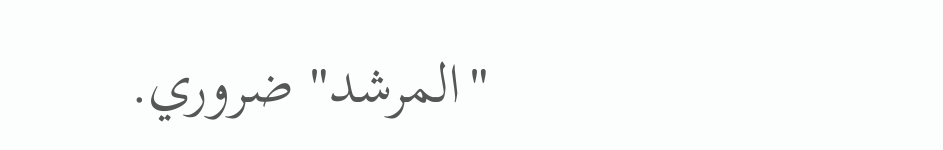"المرشد" ضروري.